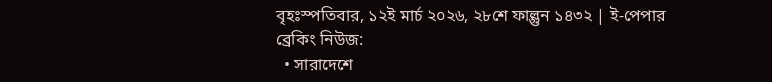বৃহঃস্পতিবার, ১২ই মার্চ ২০২৬, ২৮শে ফাল্গুন ১৪৩২ | ই-পেপার
ব্রেকিং নিউজ:
  • সারাদেশে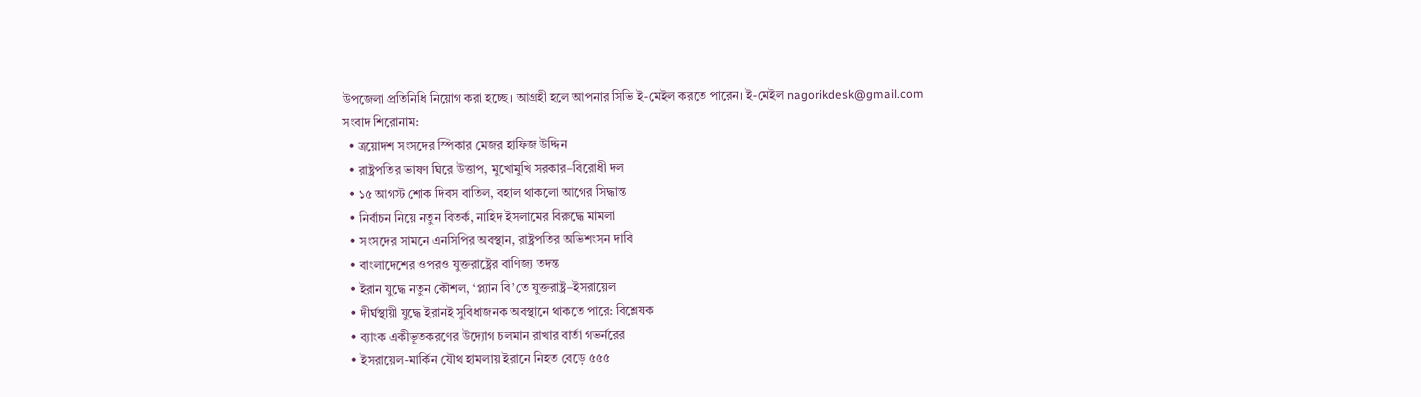উপজেলা প্রতিনিধি নিয়োগ করা হচ্ছে। আগ্রহী হলে আপনার সিভি ই-মেইল করতে পারেন। ই-মেইল nagorikdesk@gmail.com
সংবাদ শিরোনাম:
  • ত্রয়োদশ সংসদের স্পিকার মেজর হাফিজ উদ্দিন
  • রাষ্ট্রপতির ভাষণ ঘিরে উত্তাপ, মুখোমুখি সরকার–বিরোধী দল
  • ১৫ আগস্ট শোক দিবস বাতিল, বহাল থাকলো আগের সিদ্ধান্ত
  • নির্বাচন নিয়ে নতুন বিতর্ক, নাহিদ ইসলামের বিরুদ্ধে মামলা
  • সংসদের সামনে এনসিপির অবস্থান, রাষ্ট্রপতির অভিশংসন দাবি
  • বাংলাদেশের ওপরও যুক্তরাষ্ট্রের বাণিজ্য তদন্ত
  • ইরান যুদ্ধে নতুন কৌশল, ‘প্ল্যান বি’তে যুক্তরাষ্ট্র–ইসরায়েল
  • দীর্ঘস্থায়ী যুদ্ধে ইরানই সুবিধাজনক অবস্থানে থাকতে পারে: বিশ্লেষক
  • ব্যাংক একীভূতকরণের উদ্যোগ চলমান রাখার বার্তা গভর্নরের
  • ইসরায়েল-মার্কিন যৌথ হামলায় ইরানে নিহত বেড়ে ৫৫৫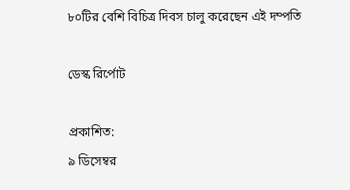৮০টির বেশি বিচিত্র দিবস চালু করেছেন এই দম্পতি

ডেস্ক রির্পোট

প্রকাশিত:
৯ ডিসেম্বর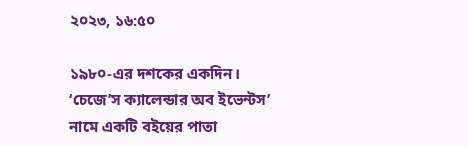২০২৩, ১৬:৫০

১৯৮০-এর দশকের একদিন। ‘চেজে’স ক্যালেন্ডার অব ইভেন্টস’ নামে একটি বইয়ের পাতা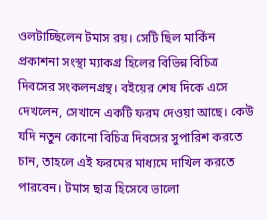ওলটাচ্ছিলেন টমাস রয়। সেটি ছিল মার্কিন প্রকাশনা সংস্থা ম্যাকগ্র হিলের বিভিন্ন বিচিত্র দিবসের সংকলনগ্রন্থ। বইয়ের শেষ দিকে এসে দেখলেন, সেখানে একটি ফরম দেওয়া আছে। কেউ যদি নতুন কোনো বিচিত্র দিবসের সুপারিশ করতে চান, তাহলে এই ফরমের মাধ্যমে দাখিল করতে পারবেন। টমাস ছাত্র হিসেবে ভালো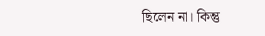ছিলেন না। কিন্তু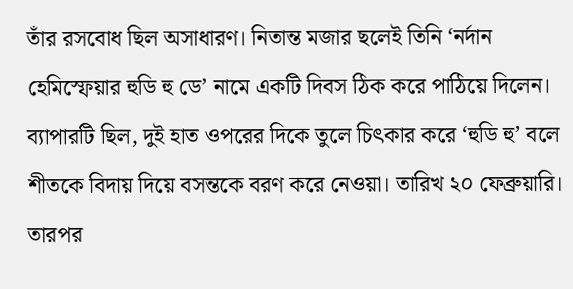তাঁর রসবোধ ছিল অসাধারণ। নিতান্ত মজার ছলেই তিনি ‘নর্দান হেমিস্ফেয়ার হুডি হু ডে’ নামে একটি দিবস ঠিক করে পাঠিয়ে দিলেন। ব্যাপারটি ছিল, দুই হাত ওপরের দিকে তুলে চিৎকার করে ‘হুডি হু’ বলে শীতকে বিদায় দিয়ে বসন্তকে বরণ করে নেওয়া। তারিখ ২০ ফেব্রুয়ারি। তারপর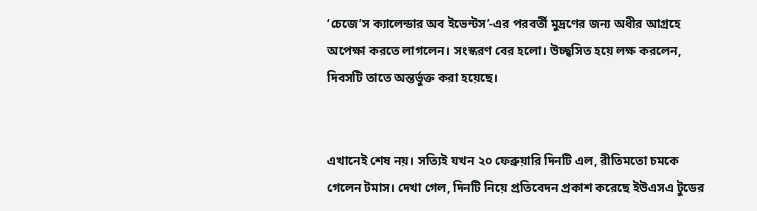‘চেজে’স ক্যালেন্ডার অব ইভেন্টস’-এর পরবর্তী মুদ্রণের জন্য অধীর আগ্রহে অপেক্ষা করতে লাগলেন। সংস্করণ বের হলো। উচ্ছ্বসিত হয়ে লক্ষ করলেন, দিবসটি তাতে অন্তর্ভুক্ত করা হয়েছে।


এখানেই শেষ নয়। সত্যিই যখন ২০ ফেব্রুয়ারি দিনটি এল, রীতিমতো চমকে গেলেন টমাস। দেখা গেল, দিনটি নিয়ে প্রতিবেদন প্রকাশ করেছে ইউএসএ টুডের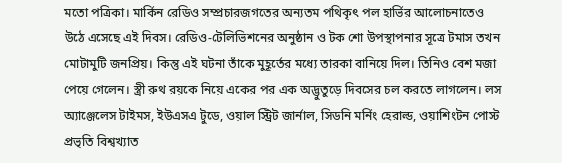মতো পত্রিকা। মার্কিন রেডিও সম্প্রচারজগতের অন্যতম পথিকৃৎ পল হার্ভির আলোচনাতেও উঠে এসেছে এই দিবস। রেডিও-টেলিভিশনের অনুষ্ঠান ও টক শো উপস্থাপনার সূত্রে টমাস তখন মোটামুটি জনপ্রিয়। কিন্তু এই ঘটনা তাঁকে মুহূর্তের মধ্যে তারকা বানিয়ে দিল। তিনিও বেশ মজা পেয়ে গেলেন। স্ত্রী রুথ রয়কে নিয়ে একের পর এক অদ্ভুতুড়ে দিবসের চল করতে লাগলেন। লস অ্যাঞ্জেলেস টাইমস, ইউএসএ টুডে, ওয়াল স্ট্রিট জার্নাল, সিডনি মর্নিং হেরাল্ড, ওয়াশিংটন পোস্ট প্রভৃতি বিশ্বখ্যাত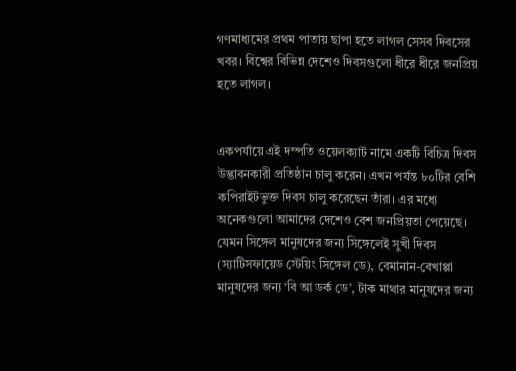গণমাধ্যমের প্রথম পাতায় ছাপা হতে লাগল সেসব দিবসের খবর। বিশ্বের বিভিন্ন দেশেও দিবসগুলো ধীরে ধীরে জনপ্রিয় হতে লাগল।


একপর্যায়ে এই দম্পতি ওয়েলক্যাট নামে একটি বিচিত্র দিবস উদ্ভাবনকারী প্রতিষ্ঠান চালু করেন। এখন পর্যন্ত ৮০টির বেশি কপিরাইটভুক্ত দিবস চালু করেছেন তাঁরা। এর মধ্যে অনেকগুলো আমাদের দেশেও বেশ জনপ্রিয়তা পেয়েছে। যেমন সিঙ্গেল মানুষদের জন্য সিঙ্গেলেই সুখী দিবস (স্যাটিসফায়েড স্টেয়িং সিঙ্গেল ডে), বেমানান-বেখাপ্পা মানুষদের জন্য ‘বি আ ডর্ক ডে’, টাক মাথার মানুষদের জন্য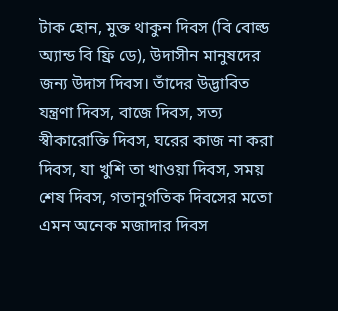টাক হোন, মুক্ত থাকুন দিবস (বি বোল্ড অ্যান্ড বি ফ্রি ডে), উদাসীন মানুষদের জন্য উদাস দিবস। তাঁদের উদ্ভাবিত যন্ত্রণা দিবস, বাজে দিবস, সত্য স্বীকারোক্তি দিবস, ঘরের কাজ না করা দিবস, যা খুশি তা খাওয়া দিবস, সময় শেষ দিবস, গতানুগতিক দিবসের মতো এমন অনেক মজাদার দিবস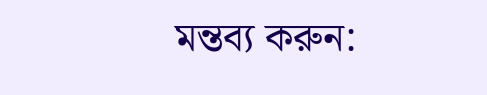মন্তব্য করুন: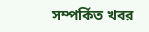সম্পর্কিত খবর